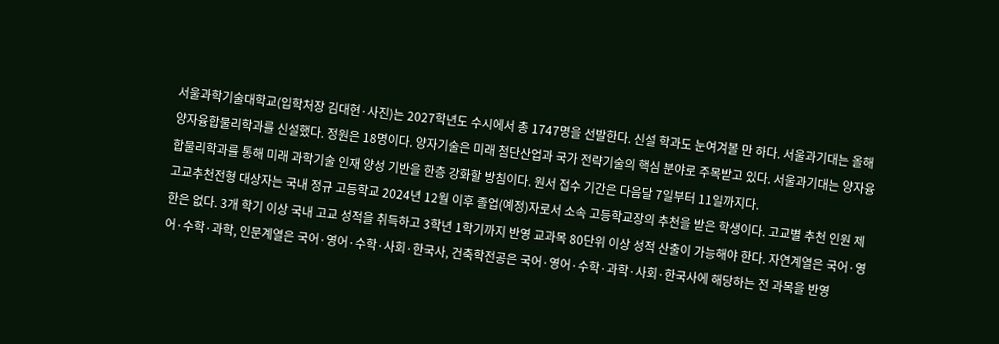서울과학기술대학교(입학처장 김대현·사진)는 2027학년도 수시에서 총 1747명을 선발한다. 신설 학과도 눈여겨볼 만 하다. 서울과기대는 올해 양자융합물리학과를 신설했다. 정원은 18명이다. 양자기술은 미래 첨단산업과 국가 전략기술의 핵심 분야로 주목받고 있다. 서울과기대는 양자융합물리학과를 통해 미래 과학기술 인재 양성 기반을 한층 강화할 방침이다. 원서 접수 기간은 다음달 7일부터 11일까지다.
고교추천전형 대상자는 국내 정규 고등학교 2024년 12월 이후 졸업(예정)자로서 소속 고등학교장의 추천을 받은 학생이다. 고교별 추천 인원 제한은 없다. 3개 학기 이상 국내 고교 성적을 취득하고 3학년 1학기까지 반영 교과목 80단위 이상 성적 산출이 가능해야 한다. 자연계열은 국어·영어·수학·과학, 인문계열은 국어·영어·수학·사회·한국사, 건축학전공은 국어·영어·수학·과학·사회·한국사에 해당하는 전 과목을 반영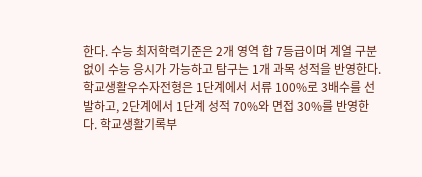한다. 수능 최저학력기준은 2개 영역 합 7등급이며 계열 구분 없이 수능 응시가 가능하고 탐구는 1개 과목 성적을 반영한다.
학교생활우수자전형은 1단계에서 서류 100%로 3배수를 선발하고, 2단계에서 1단계 성적 70%와 면접 30%를 반영한다. 학교생활기록부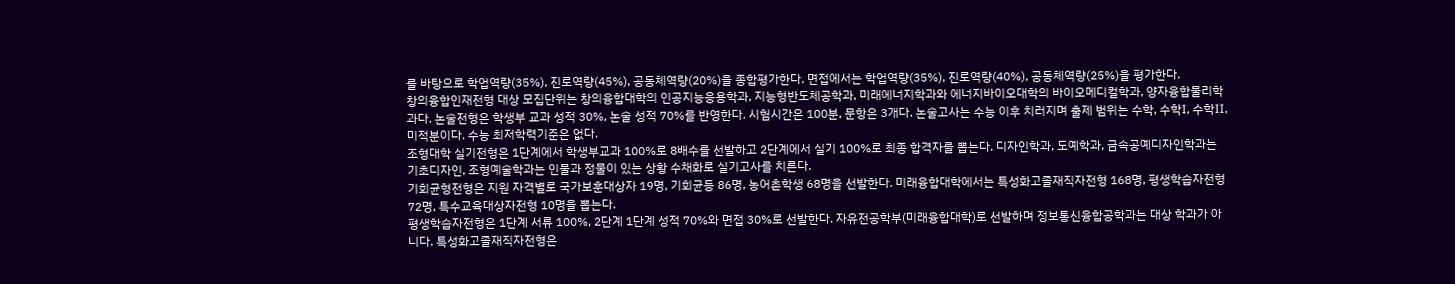를 바탕으로 학업역량(35%), 진로역량(45%), 공동체역량(20%)을 종합평가한다. 면접에서는 학업역량(35%), 진로역량(40%), 공동체역량(25%)을 평가한다.
창의융합인재전형 대상 모집단위는 창의융합대학의 인공지능응용학과, 지능형반도체공학과, 미래에너지학과와 에너지바이오대학의 바이오메디컬학과, 양자융합물리학과다. 논술전형은 학생부 교과 성적 30%, 논술 성적 70%를 반영한다. 시험시간은 100분, 문항은 3개다. 논술고사는 수능 이후 치러지며 출제 범위는 수학, 수학Ⅰ, 수학Ⅱ, 미적분이다. 수능 최저학력기준은 없다.
조형대학 실기전형은 1단계에서 학생부교과 100%로 8배수를 선발하고 2단계에서 실기 100%로 최종 합격자를 뽑는다. 디자인학과, 도예학과, 금속공예디자인학과는 기초디자인, 조형예술학과는 인물과 정물이 있는 상황 수채화로 실기고사를 치른다.
기회균형전형은 지원 자격별로 국가보훈대상자 19명, 기회균등 86명, 농어촌학생 68명을 선발한다. 미래융합대학에서는 특성화고졸재직자전형 168명, 평생학습자전형 72명, 특수교육대상자전형 10명을 뽑는다.
평생학습자전형은 1단계 서류 100%, 2단계 1단계 성적 70%와 면접 30%로 선발한다. 자유전공학부(미래융합대학)로 선발하며 정보통신융합공학과는 대상 학과가 아니다. 특성화고졸재직자전형은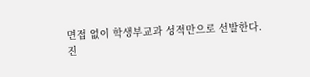면접 없이 학생부교과 성적만으로 선발한다.
진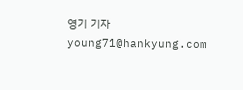영기 기자 young71@hankyung.com